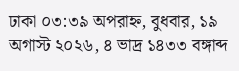ঢাকা ০৩:৩৯ অপরাহ্ন, বুধবার, ১৯ অগাস্ট ২০২৬, ৪ ভাদ্র ১৪৩৩ বঙ্গাব্দ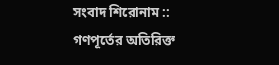সংবাদ শিরোনাম ::
গণপূর্তের অতিরিক্ত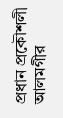প্রধান প্রকৌশলী আলমগীর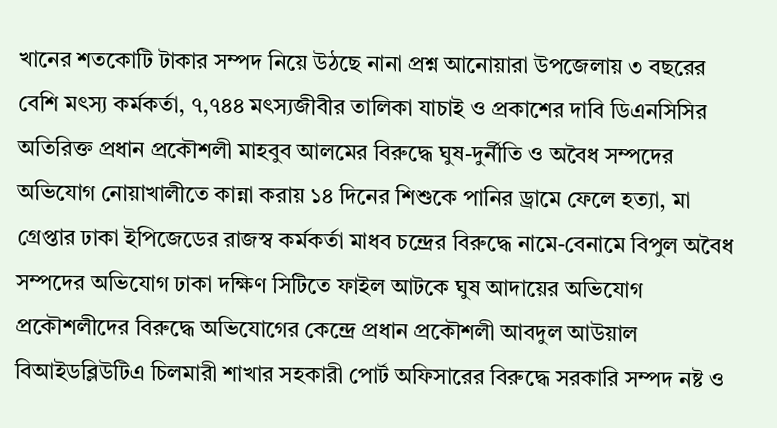খানের শতকোটি টাকার সম্পদ নিয়ে উঠছে নানা প্রশ্ন আনোয়ারা উপজেলায় ৩ বছরের বেশি মৎস্য কর্মকর্তা, ৭,৭৪৪ মৎস্যজীবীর তালিকা যাচাই ও প্রকাশের দাবি ডিএনসিসির অতিরিক্ত প্রধান প্রকৌশলী মাহবুব আলমের বিরুদ্ধে ঘুষ-দুর্নীতি ও অবৈধ সম্পদের অভিযোগ নোয়াখালীতে কান্না করায় ১৪ দিনের শিশুকে পানির ড্রামে ফেলে হত্যা, মা গ্রেপ্তার ঢাকা ইপিজেডের রাজস্ব কর্মকর্তা মাধব চন্দ্রের বিরুদ্ধে নামে-বেনামে বিপুল অবৈধ সম্পদের অভিযোগ ঢাকা দক্ষিণ সিটিতে ফাইল আটকে ঘুষ আদায়ের অভিযোগ প্রকৌশলীদের বিরুদ্ধে অভিযোগের কেন্দ্রে প্রধান প্রকৌশলী আবদুল আউয়াল বিআইডব্লিউটিএ চিলমারী শাখার সহকারী পোর্ট অফিসারের বিরুদ্ধে সরকারি সম্পদ নষ্ট ও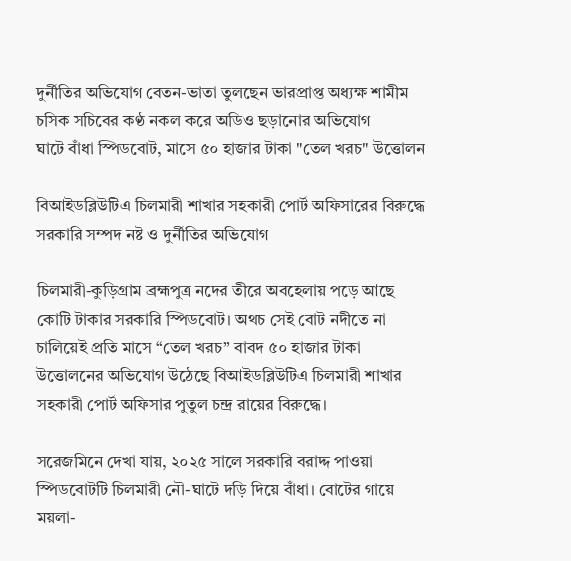দুর্নীতির অভিযোগ বেতন-ভাতা তুলছেন ভারপ্রাপ্ত অধ্যক্ষ শামীম চসিক সচিবের কণ্ঠ নকল করে অডিও ছড়ানোর অভিযোগ
ঘাটে বাঁধা স্পিডবোট, মাসে ৫০ হাজার টাকা "তেল খরচ" উত্তোলন

বিআইডব্লিউটিএ চিলমারী শাখার সহকারী পোর্ট অফিসারের বিরুদ্ধে সরকারি সম্পদ নষ্ট ও দুর্নীতির অভিযোগ

চিলমারী-কুড়িগ্রাম ব্রহ্মপুত্র নদের তীরে অবহেলায় পড়ে আছে কোটি টাকার সরকারি স্পিডবোট। অথচ সেই বোট নদীতে না চালিয়েই প্রতি মাসে “তেল খরচ” বাবদ ৫০ হাজার টাকা উত্তোলনের অভিযোগ উঠেছে বিআইডব্লিউটিএ চিলমারী শাখার সহকারী পোর্ট অফিসার পুতুল চন্দ্র রায়ের বিরুদ্ধে।

সরেজমিনে দেখা যায়, ২০২৫ সালে সরকারি বরাদ্দ পাওয়া স্পিডবোটটি চিলমারী নৌ-ঘাটে দড়ি দিয়ে বাঁধা। বোটের গায়ে ময়লা-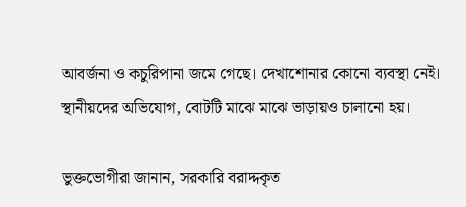আবর্জনা ও কচুরিপানা জমে গেছে। দেখাশোনার কোনো ব্যবস্থা নেই। স্থানীয়দের অভিযোগ, বোটটি মাঝে মাঝে ভাড়ায়ও চালানো হয়।

ভুক্তভোগীরা জানান, সরকারি বরাদ্দকৃত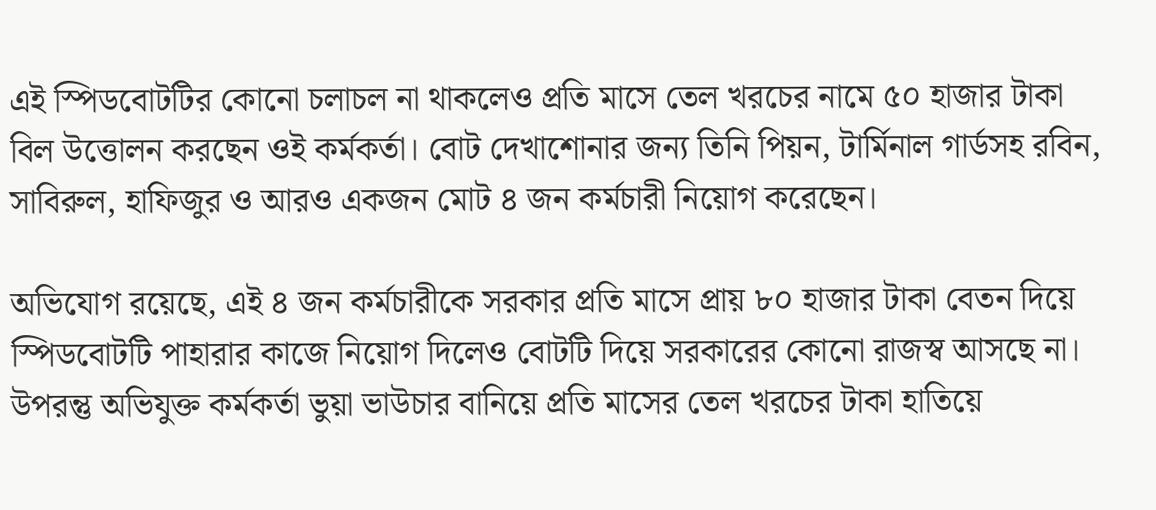এই স্পিডবোটটির কোনো চলাচল না থাকলেও প্রতি মাসে তেল খরচের নামে ৫০ হাজার টাকা বিল উত্তোলন করছেন ওই কর্মকর্তা। বোট দেখাশোনার জন্য তিনি পিয়ন, টার্মিনাল গার্ডসহ রবিন, সাবিরুল, হাফিজুর ও আরও একজন মোট ৪ জন কর্মচারী নিয়োগ করেছেন।

অভিযোগ রয়েছে, এই ৪ জন কর্মচারীকে সরকার প্রতি মাসে প্রায় ৮০ হাজার টাকা বেতন দিয়ে স্পিডবোটটি পাহারার কাজে নিয়োগ দিলেও বোটটি দিয়ে সরকারের কোনো রাজস্ব আসছে না। উপরন্তু অভিযুক্ত কর্মকর্তা ভুয়া ভাউচার বানিয়ে প্রতি মাসের তেল খরচের টাকা হাতিয়ে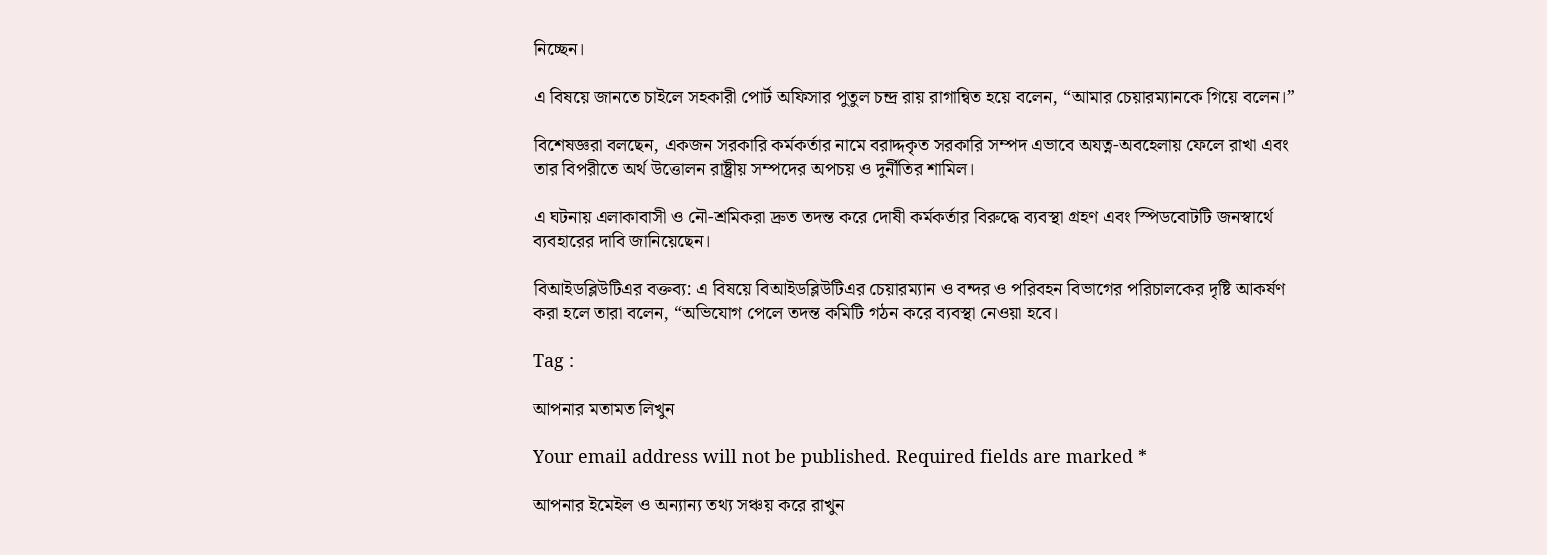নিচ্ছেন।

এ বিষয়ে জানতে চাইলে সহকারী পোর্ট অফিসার পুতুল চন্দ্র রায় রাগান্বিত হয়ে বলেন, “আমার চেয়ারম্যানকে গিয়ে বলেন।”

বিশেষজ্ঞরা বলছেন, একজন সরকারি কর্মকর্তার নামে বরাদ্দকৃত সরকারি সম্পদ এভাবে অযত্ন-অবহেলায় ফেলে রাখা এবং তার বিপরীতে অর্থ উত্তোলন রাষ্ট্রীয় সম্পদের অপচয় ও দুর্নীতির শামিল।

এ ঘটনায় এলাকাবাসী ও নৌ-শ্রমিকরা দ্রুত তদন্ত করে দোষী কর্মকর্তার বিরুদ্ধে ব্যবস্থা গ্রহণ এবং স্পিডবোটটি জনস্বার্থে ব্যবহারের দাবি জানিয়েছেন।

বিআইডব্লিউটিএর বক্তব্য: এ বিষয়ে বিআইডব্লিউটিএর চেয়ারম্যান ও বন্দর ও পরিবহন বিভাগের পরিচালকের দৃষ্টি আকর্ষণ করা হলে তারা বলেন, “অভিযোগ পেলে তদন্ত কমিটি গঠন করে ব্যবস্থা নেওয়া হবে।

Tag :

আপনার মতামত লিখুন

Your email address will not be published. Required fields are marked *

আপনার ইমেইল ও অন্যান্য তথ্য সঞ্চয় করে রাখুন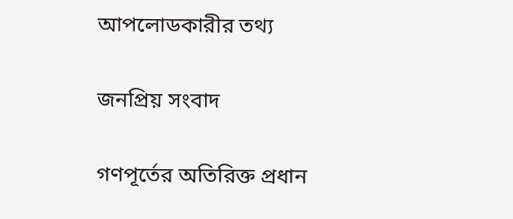আপলোডকারীর তথ্য

জনপ্রিয় সংবাদ

গণপূর্তের অতিরিক্ত প্রধান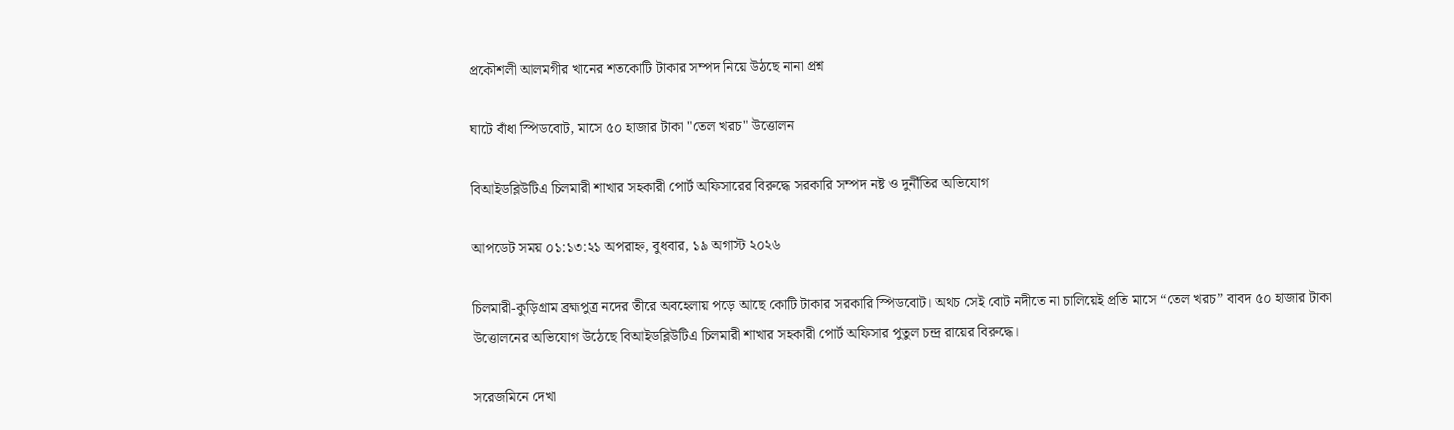প্রকৌশলী আলমগীর খানের শতকোটি টাকার সম্পদ নিয়ে উঠছে নানা প্রশ্ন

ঘাটে বাঁধা স্পিডবোট, মাসে ৫০ হাজার টাকা "তেল খরচ" উত্তোলন

বিআইডব্লিউটিএ চিলমারী শাখার সহকারী পোর্ট অফিসারের বিরুদ্ধে সরকারি সম্পদ নষ্ট ও দুর্নীতির অভিযোগ

আপডেট সময় ০১:১৩:২১ অপরাহ্ন, বুধবার, ১৯ অগাস্ট ২০২৬

চিলমারী-কুড়িগ্রাম ব্রহ্মপুত্র নদের তীরে অবহেলায় পড়ে আছে কোটি টাকার সরকারি স্পিডবোট। অথচ সেই বোট নদীতে না চালিয়েই প্রতি মাসে “তেল খরচ” বাবদ ৫০ হাজার টাকা উত্তোলনের অভিযোগ উঠেছে বিআইডব্লিউটিএ চিলমারী শাখার সহকারী পোর্ট অফিসার পুতুল চন্দ্র রায়ের বিরুদ্ধে।

সরেজমিনে দেখা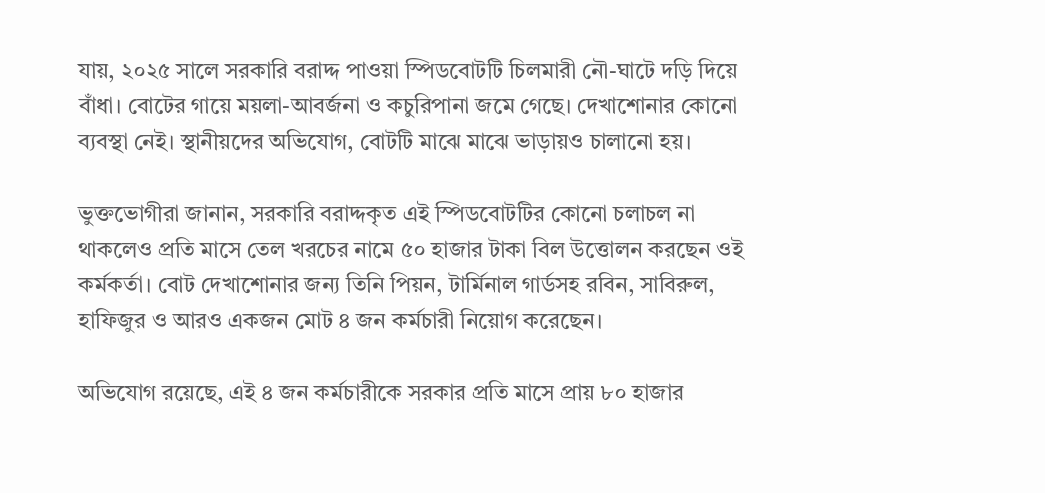যায়, ২০২৫ সালে সরকারি বরাদ্দ পাওয়া স্পিডবোটটি চিলমারী নৌ-ঘাটে দড়ি দিয়ে বাঁধা। বোটের গায়ে ময়লা-আবর্জনা ও কচুরিপানা জমে গেছে। দেখাশোনার কোনো ব্যবস্থা নেই। স্থানীয়দের অভিযোগ, বোটটি মাঝে মাঝে ভাড়ায়ও চালানো হয়।

ভুক্তভোগীরা জানান, সরকারি বরাদ্দকৃত এই স্পিডবোটটির কোনো চলাচল না থাকলেও প্রতি মাসে তেল খরচের নামে ৫০ হাজার টাকা বিল উত্তোলন করছেন ওই কর্মকর্তা। বোট দেখাশোনার জন্য তিনি পিয়ন, টার্মিনাল গার্ডসহ রবিন, সাবিরুল, হাফিজুর ও আরও একজন মোট ৪ জন কর্মচারী নিয়োগ করেছেন।

অভিযোগ রয়েছে, এই ৪ জন কর্মচারীকে সরকার প্রতি মাসে প্রায় ৮০ হাজার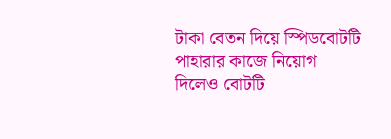টাকা বেতন দিয়ে স্পিডবোটটি পাহারার কাজে নিয়োগ দিলেও বোটটি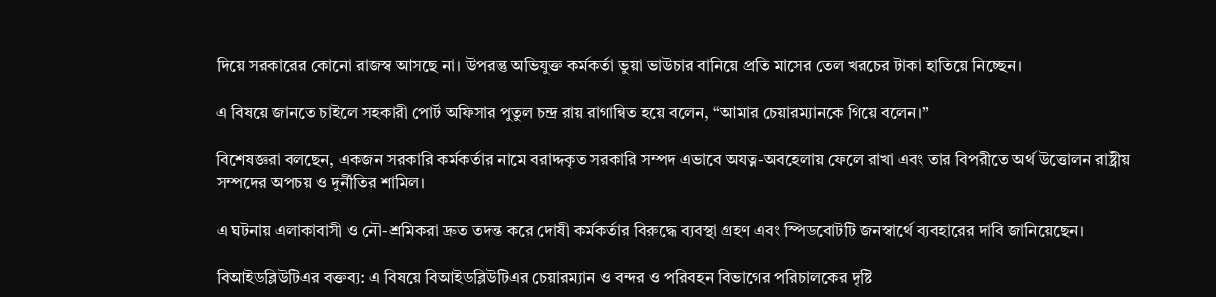দিয়ে সরকারের কোনো রাজস্ব আসছে না। উপরন্তু অভিযুক্ত কর্মকর্তা ভুয়া ভাউচার বানিয়ে প্রতি মাসের তেল খরচের টাকা হাতিয়ে নিচ্ছেন।

এ বিষয়ে জানতে চাইলে সহকারী পোর্ট অফিসার পুতুল চন্দ্র রায় রাগান্বিত হয়ে বলেন, “আমার চেয়ারম্যানকে গিয়ে বলেন।”

বিশেষজ্ঞরা বলছেন, একজন সরকারি কর্মকর্তার নামে বরাদ্দকৃত সরকারি সম্পদ এভাবে অযত্ন-অবহেলায় ফেলে রাখা এবং তার বিপরীতে অর্থ উত্তোলন রাষ্ট্রীয় সম্পদের অপচয় ও দুর্নীতির শামিল।

এ ঘটনায় এলাকাবাসী ও নৌ-শ্রমিকরা দ্রুত তদন্ত করে দোষী কর্মকর্তার বিরুদ্ধে ব্যবস্থা গ্রহণ এবং স্পিডবোটটি জনস্বার্থে ব্যবহারের দাবি জানিয়েছেন।

বিআইডব্লিউটিএর বক্তব্য: এ বিষয়ে বিআইডব্লিউটিএর চেয়ারম্যান ও বন্দর ও পরিবহন বিভাগের পরিচালকের দৃষ্টি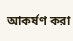আকর্ষণ করা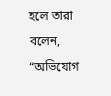হলে তারা বলেন, “অভিযোগ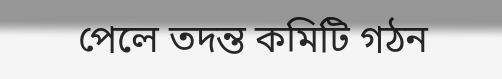পেলে তদন্ত কমিটি গঠন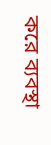করে ব্যবস্থা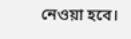নেওয়া হবে।